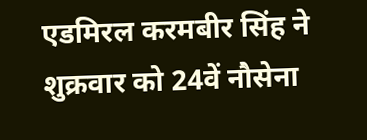एडमिरल करमबीर सिंह ने शुक्रवार को 24वें नौसेना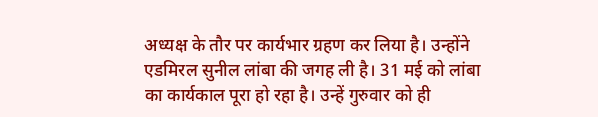अध्यक्ष के तौर पर कार्यभार ग्रहण कर लिया है। उन्होंने एडमिरल सुनील लांबा की जगह ली है। 31 मई को लांबा का कार्यकाल पूरा हो रहा है। उन्हें गुरुवार को ही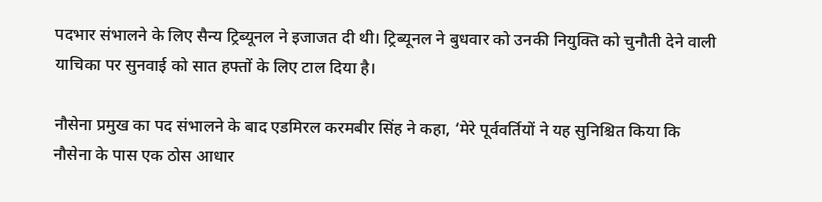पदभार संभालने के लिए सैन्य ट्रिब्यूनल ने इजाजत दी थी। ट्रिब्यूनल ने बुधवार को उनकी नियुक्ति को चुनौती देने वाली याचिका पर सुनवाई को सात हफ्तों के लिए टाल दिया है।

नौसेना प्रमुख का पद संभालने के बाद एडमिरल करमबीर सिंह ने कहा, ‘मेरे पूर्ववर्तियों ने यह सुनिश्चित किया कि नौसेना के पास एक ठोस आधार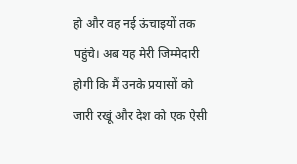हो और वह नई ऊंचाइयों तक पहुंचे। अब यह मेरी जिम्मेदारी होगी कि मैं उनके प्रयासों को जारी रखूं और देश को एक ऐसी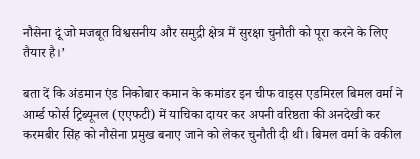नौसेना दूं जो मजबूत विश्वसनीय और समुद्री क्षेत्र में सुरक्षा चुनौती को पूरा करने के लिए तैयार है।’

बता दें कि अंडमान एंड निकोबार कमान के कमांडर इन चीफ वाइस एडमिरल बिमल वर्मा ने आर्म्ड फोर्स ट्रिब्यूनल (एएफटी) में याचिका दायर कर अपनी वरिष्ठता की अनदेखी कर करमबीर सिंह को नौसेना प्रमुख बनाए जाने को लेकर चुनौती दी थी। बिमल वर्मा के वकील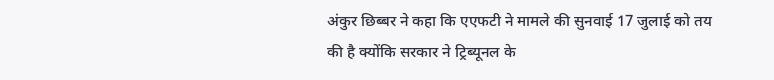अंकुर छिब्बर ने कहा कि एएफटी ने मामले की सुनवाई 17 जुलाई को तय की है क्योंकि सरकार ने ट्रिब्यूनल के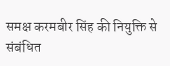समक्ष करमबीर सिंह की नियुक्ति से संबंधित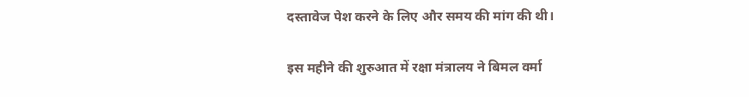दस्तावेज पेश करने के लिए और समय की मांग की थी।

इस महीने की शुरुआत में रक्षा मंत्रालय ने बिमल वर्मा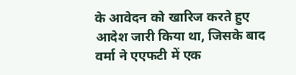के आवेदन को खारिज करते हुए आदेश जारी किया था, जिसके बाद वर्मा ने एएफटी में एक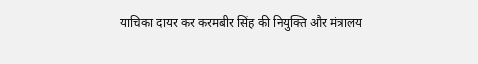याचिका दायर कर करमबीर सिंह की नियुक्ति और मंत्रालय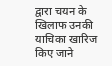द्वारा चयन के खिलाफ उनकी याचिका खारिज किए जाने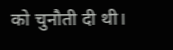को चुनौती दी थी।